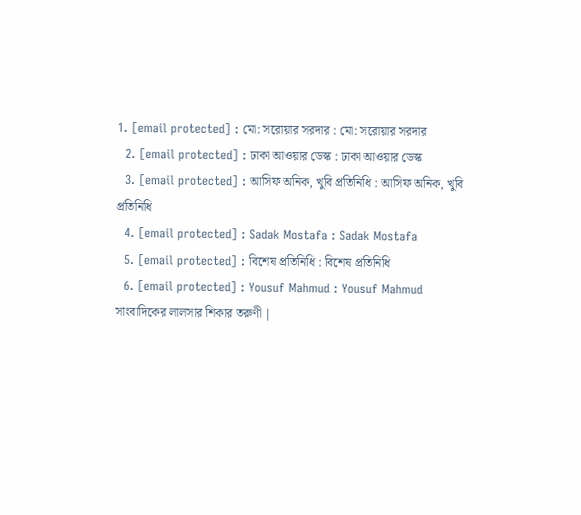1. [email protected] : মো: সরোয়ার সরদার : মো: সরোয়ার সরদার
  2. [email protected] : ঢাকা আওয়ার ডেস্ক : ঢাকা আওয়ার ডেস্ক
  3. [email protected] : আসিফ অনিক, খুবি প্রতিনিধি : আসিফ অনিক, খুবি প্রতিনিধি
  4. [email protected] : Sadak Mostafa : Sadak Mostafa
  5. [email protected] : বিশেষ প্রতিনিধি : বিশেষ প্রতিনিধি
  6. [email protected] : Yousuf Mahmud : Yousuf Mahmud
সাংবাদিকের লালসার শিকার তরুণী |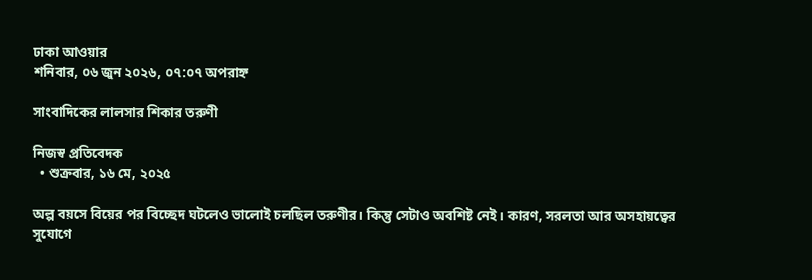ঢাকা আওয়ার
শনিবার, ০৬ জুন ২০২৬, ০৭:০৭ অপরাহ্ন

সাংবাদিকের লালসার শিকার তরুণী

নিজস্ব প্রতিবেদক
  • শুক্রবার, ১৬ মে, ২০২৫

অল্প বয়সে বিয়ের পর বিচ্ছেদ ঘটলেও ভালোই চলছিল তরুণীর। কিন্তু সেটাও অবশিষ্ট নেই। কারণ, সরলতা আর অসহায়ত্বের সুযোগে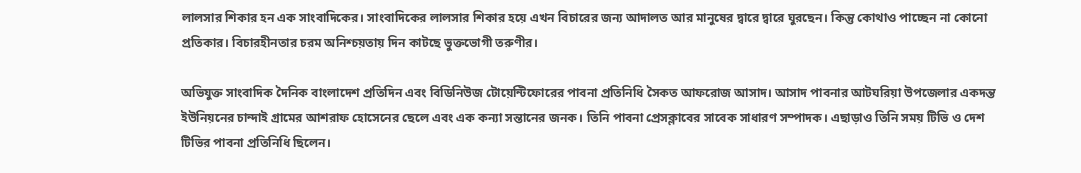লালসার শিকার হন এক সাংবাদিকের। সাংবাদিকের লালসার শিকার হয়ে এখন বিচারের জন্য আদালত আর মানুষের দ্বারে দ্বারে ঘুরছেন। কিন্তু কোথাও পাচ্ছেন না কোনো প্রতিকার। বিচারহীনতার চরম অনিশ্চয়তায় দিন কাটছে ভুক্তভোগী তরুণীর।

অভিযুক্ত সাংবাদিক দৈনিক বাংলাদেশ প্রতিদিন এবং বিডিনিউজ টোয়েন্টিফোরের পাবনা প্রতিনিধি সৈকত আফরোজ আসাদ। আসাদ পাবনার আটঘরিয়া উপজেলার একদন্ত ইউনিয়নের চান্দাই গ্রামের আশরাফ হোসেনের ছেলে এবং এক কন্যা সন্তানের জনক। তিনি পাবনা প্রেসক্লাবের সাবেক সাধারণ সম্পাদক। এছাড়াও তিনি সময় টিভি ও দেশ টিভির পাবনা প্রতিনিধি ছিলেন।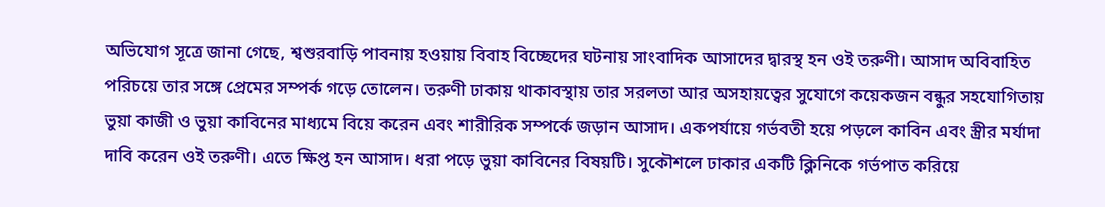অভিযোগ সূত্রে জানা গেছে, শ্বশুরবাড়ি পাবনায় হওয়ায় বিবাহ বিচ্ছেদের ঘটনায় সাংবাদিক আসাদের দ্বারস্থ হন ওই তরুণী। আসাদ অবিবাহিত পরিচয়ে তার সঙ্গে প্রেমের সম্পর্ক গড়ে তোলেন। তরুণী ঢাকায় থাকাবস্থায় তার সরলতা আর অসহায়ত্বের সুযোগে কয়েকজন বন্ধুর সহযোগিতায় ভুয়া কাজী ও ভুয়া কাবিনের মাধ্যমে বিয়ে করেন এবং শারীরিক সম্পর্কে জড়ান আসাদ। একপর্যায়ে গর্ভবতী হয়ে পড়লে কাবিন এবং স্ত্রীর মর্যাদা দাবি করেন ওই তরুণী। এতে ক্ষিপ্ত হন আসাদ। ধরা পড়ে ‍ভুয়া কাবিনের বিষয়টি। সুকৌশলে ঢাকার একটি ক্লিনিকে গর্ভপাত করিয়ে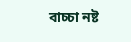বাচ্চা নষ্ট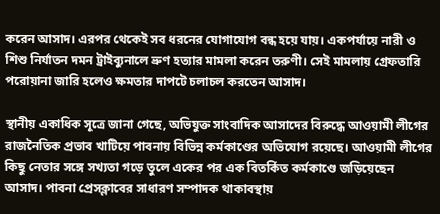করেন আসাদ। এরপর থেকেই সব ধরনের যোগাযোগ বন্ধ হয়ে যায়। একপর্যায়ে নারী ও শিশু নির্যাতন দমন ট্রাইব্যুনালে ভ্রুণ হত্যার মামলা করেন তরুণী। সেই মামলায় গ্রেফতারি পরোয়ানা জারি হলেও ক্ষমতার দাপটে চলাচল করতেন আসাদ।

স্থানীয় একাধিক সূত্রে জানা গেছে, অভিযুক্ত সাংবাদিক আসাদের বিরুদ্ধে আওয়ামী লীগের রাজনৈতিক প্রভাব খাটিয়ে পাবনায় বিভিন্ন কর্মকাণ্ডের অভিযোগ রয়েছে। আওয়ামী লীগের কিছু নেতার সঙ্গে সখ্যতা গড়ে তুলে একের পর এক বিতর্কিত কর্মকাণ্ডে জড়িয়েছেন আসাদ। পাবনা প্রেসক্লাবের সাধারণ সম্পাদক থাকাবস্থায়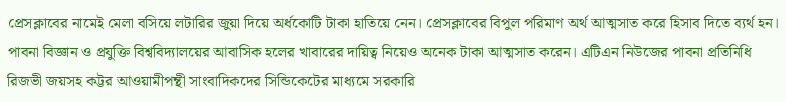প্রেসক্লাবের নামেই মেলা বসিয়ে লটারির জুয়া দিয়ে অর্ধকোটি টাকা হাতিয়ে নেন। প্রেসক্লাবের বিপুল পরিমাণ অর্থ আত্মসাত করে হিসাব দিতে ব্যর্থ হন। পাবনা বিজ্ঞান ও প্রযুক্তি বিশ্ববিদ্যালয়ের আবাসিক হলের খাবারের দায়িত্ব নিয়েও অনেক টাকা আত্মসাত করেন। এটিএন নিউজের পাবনা প্রতিনিধি রিজভী জয়সহ কট্টর আওয়ামীপন্থী সাংবাদিকদের সিন্ডিকেটের মাধ্যমে সরকারি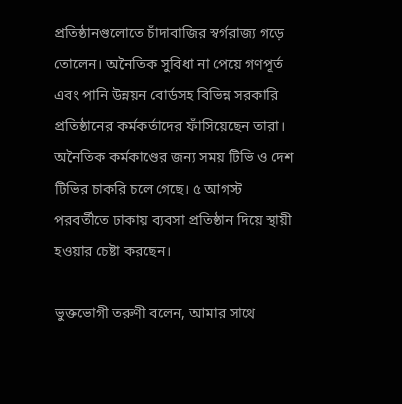প্রতিষ্ঠানগুলোতে চাঁদাবাজির স্বর্গরাজ্য গড়ে তোলেন। অনৈতিক সুবিধা না পেয়ে গণপূর্ত এবং পানি উন্নয়ন বোর্ডসহ বিভিন্ন সরকারি প্রতিষ্ঠানের কর্মকর্তাদের ফাঁসিয়েছেন তারা। অনৈতিক কর্মকাণ্ডের জন্য সময় টিভি ও দেশ টিভির চাকরি চলে গেছে। ৫ আগস্ট পরবর্তীতে ঢাকায় ব্যবসা প্রতিষ্ঠান দিয়ে স্থায়ী হওয়ার চেষ্টা করছেন।

ভুক্তভোগী তরুণী বলেন, আমার সাথে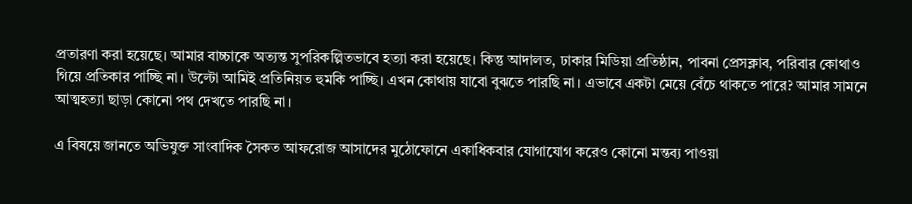প্রতারণা করা হয়েছে। আমার বাচ্চাকে অত্যন্ত সুপরিকল্পিতভাবে হত্যা করা হয়েছে। কিন্তু আদালত, ঢাকার মিডিয়া প্রতিষ্ঠান, পাবনা প্রেসক্লাব, পরিবার কোথাও গিয়ে প্রতিকার পাচ্ছি না। উল্টো আমিই প্রতিনিয়ত হুমকি পাচ্ছি। এখন কোথায় যাবো বুঝতে পারছি না। এভাবে একটা মেয়ে বেঁচে থাকতে পারে? আমার সামনে আত্মহত্যা ছাড়া কোনো পথ দেখতে পারছি না।

এ বিষয়ে জানতে অভিযুক্ত সাংবাদিক সৈকত আফরোজ আসাদের মুঠোফোনে একাধিকবার যোগাযোগ করেও কোনো মন্তব্য পাওয়া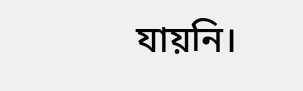যায়নি।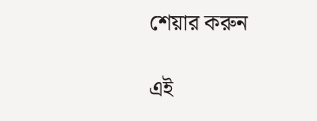শেয়ার করুন

এই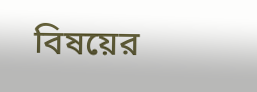বিষয়ের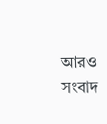আরও সংবাদ